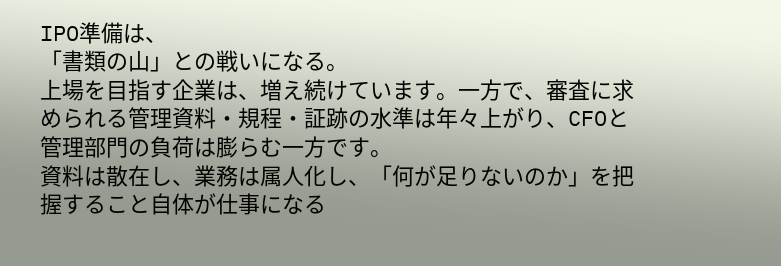IPO準備は、
「書類の山」との戦いになる。
上場を目指す企業は、増え続けています。一方で、審査に求められる管理資料・規程・証跡の水準は年々上がり、CFOと管理部門の負荷は膨らむ一方です。
資料は散在し、業務は属人化し、「何が足りないのか」を把握すること自体が仕事になる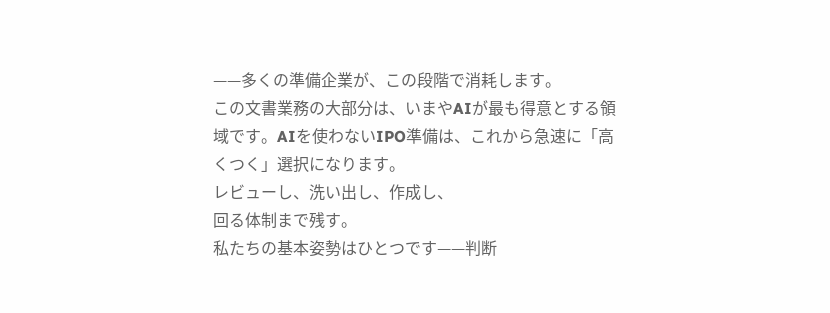——多くの準備企業が、この段階で消耗します。
この文書業務の大部分は、いまやAIが最も得意とする領域です。AIを使わないIPO準備は、これから急速に「高くつく」選択になります。
レビューし、洗い出し、作成し、
回る体制まで残す。
私たちの基本姿勢はひとつです——判断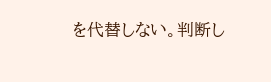を代替しない。判断し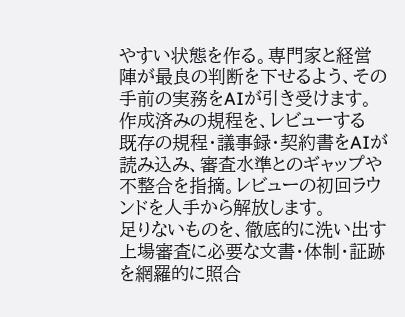やすい状態を作る。専門家と経営陣が最良の判断を下せるよう、その手前の実務をAIが引き受けます。
作成済みの規程を、レビューする
既存の規程・議事録・契約書をAIが読み込み、審査水準とのギャップや不整合を指摘。レビューの初回ラウンドを人手から解放します。
足りないものを、徹底的に洗い出す
上場審査に必要な文書・体制・証跡を網羅的に照合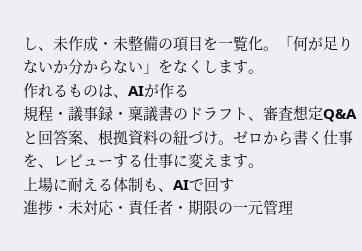し、未作成・未整備の項目を一覧化。「何が足りないか分からない」をなくします。
作れるものは、AIが作る
規程・議事録・稟議書のドラフト、審査想定Q&Aと回答案、根拠資料の紐づけ。ゼロから書く仕事を、レビューする仕事に変えます。
上場に耐える体制も、AIで回す
進捗・未対応・責任者・期限の一元管理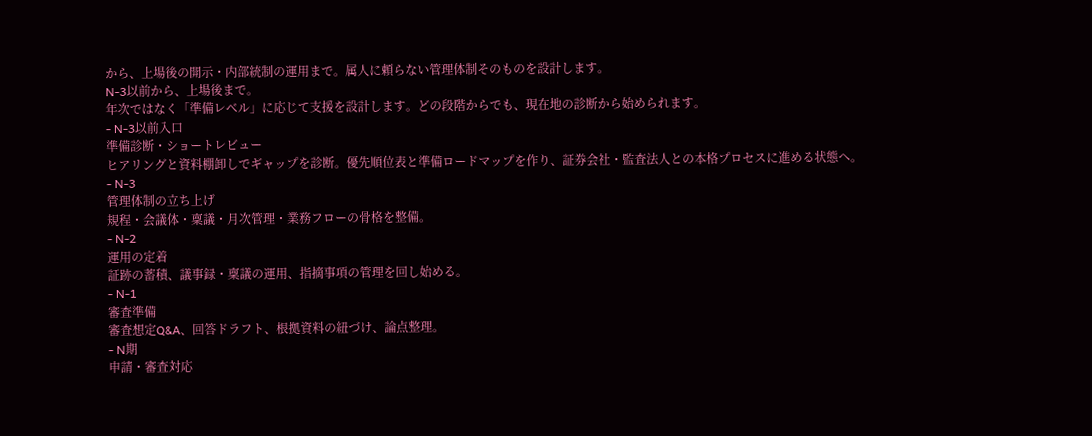から、上場後の開示・内部統制の運用まで。属人に頼らない管理体制そのものを設計します。
N-3以前から、上場後まで。
年次ではなく「準備レベル」に応じて支援を設計します。どの段階からでも、現在地の診断から始められます。
- N-3以前入口
準備診断・ショートレビュー
ヒアリングと資料棚卸しでギャップを診断。優先順位表と準備ロードマップを作り、証券会社・監査法人との本格プロセスに進める状態へ。
- N-3
管理体制の立ち上げ
規程・会議体・稟議・月次管理・業務フローの骨格を整備。
- N-2
運用の定着
証跡の蓄積、議事録・稟議の運用、指摘事項の管理を回し始める。
- N-1
審査準備
審査想定Q&A、回答ドラフト、根拠資料の紐づけ、論点整理。
- N期
申請・審査対応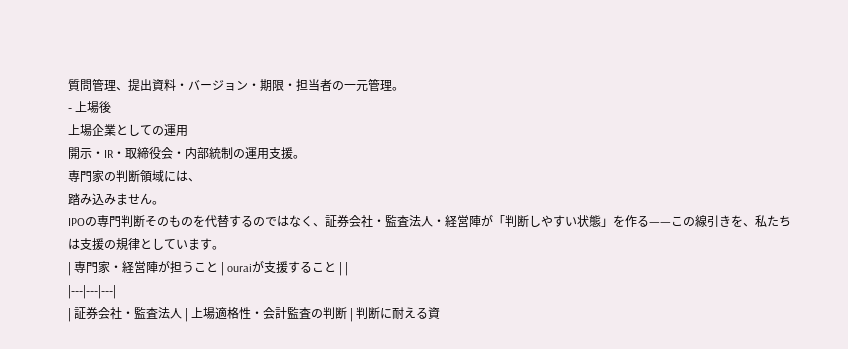質問管理、提出資料・バージョン・期限・担当者の一元管理。
- 上場後
上場企業としての運用
開示・IR・取締役会・内部統制の運用支援。
専門家の判断領域には、
踏み込みません。
IPOの専門判断そのものを代替するのではなく、証券会社・監査法人・経営陣が「判断しやすい状態」を作る——この線引きを、私たちは支援の規律としています。
| 専門家・経営陣が担うこと | ouraiが支援すること | |
|---|---|---|
| 証券会社・監査法人 | 上場適格性・会計監査の判断 | 判断に耐える資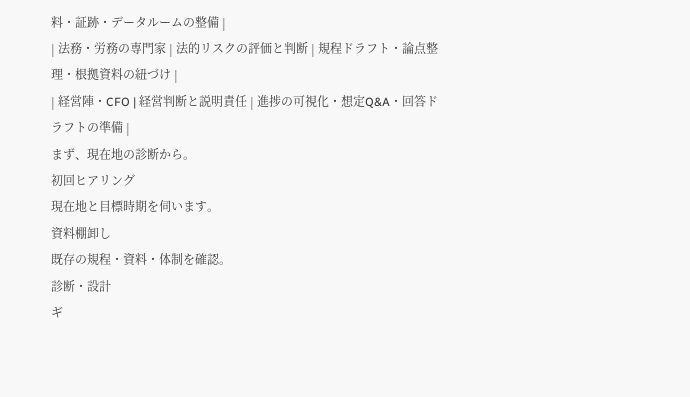料・証跡・データルームの整備 |
| 法務・労務の専門家 | 法的リスクの評価と判断 | 規程ドラフト・論点整理・根拠資料の紐づけ |
| 経営陣・CFO | 経営判断と説明責任 | 進捗の可視化・想定Q&A・回答ドラフトの準備 |
まず、現在地の診断から。
初回ヒアリング
現在地と目標時期を伺います。
資料棚卸し
既存の規程・資料・体制を確認。
診断・設計
ギ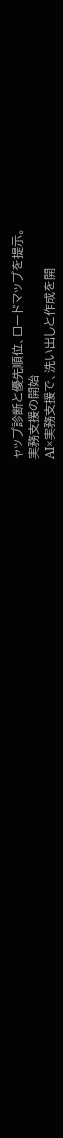ャップ診断と優先順位、ロードマップを提示。
実務支援の開始
AI×実務支援で、洗い出しと作成を開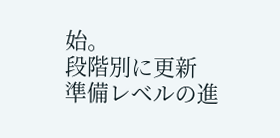始。
段階別に更新
準備レベルの進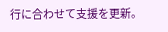行に合わせて支援を更新。